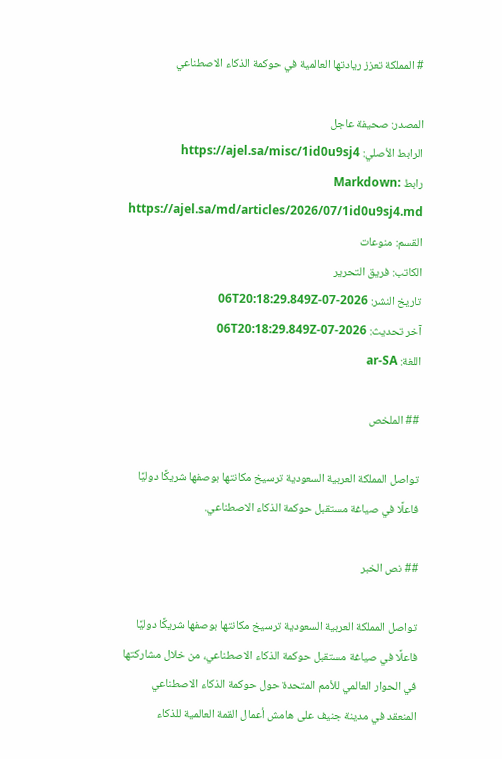# المملكة تعزز ريادتها العالمية في حوكمة الذكاء الاصطناعي

المصدر: صحيفة عاجل
الرابط الأصلي: https://ajel.sa/misc/1id0u9sj4
رابط Markdown: https://ajel.sa/md/articles/2026/07/1id0u9sj4.md
القسم: منوعات
الكاتب: فريق التحرير
تاريخ النشر: 2026-07-06T20:18:29.849Z
آخر تحديث: 2026-07-06T20:18:29.849Z
اللغة: ar-SA

## الملخص

تواصل المملكة العربية السعودية ترسيخ مكانتها بوصفها شريكًا دوليًا فاعلًا في صياغة مستقبل حوكمة الذكاء الاصطناعي.

## نص الخبر

تواصل المملكة العربية السعودية ترسيخ مكانتها بوصفها شريكًا دوليًا فاعلًا في صياغة مستقبل حوكمة الذكاء الاصطناعي، من خلال مشاركتها في الحوار العالمي للأمم المتحدة حول حوكمة الذكاء الاصطناعي المنعقد في مدينة جنيف على هامش أعمال القمة العالمية للذكاء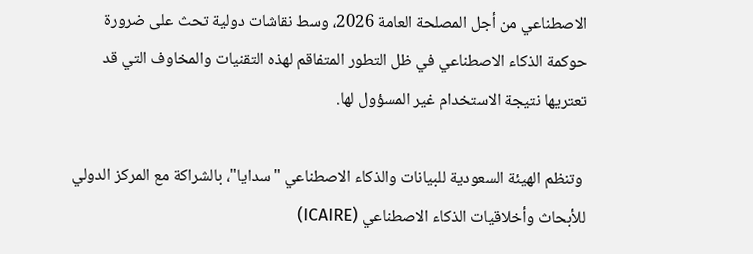الاصطناعي من أجل المصلحة العامة 2026، وسط نقاشات دولية تحث على ضرورة حوكمة الذكاء الاصطناعي في ظل التطور المتفاقم لهذه التقنيات والمخاوف التي قد تعتريها نتيجة الاستخدام غير المسؤول لها.

 وتنظم الهيئة السعودية للبيانات والذكاء الاصطناعي "سدايا"، بالشراكة مع المركز الدولي للأبحاث وأخلاقيات الذكاء الاصطناعي (ICAIRE)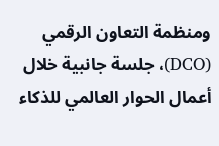ومنظمة التعاون الرقمي (DCO)، جلسة جانبية خلال أعمال الحوار العالمي للذكاء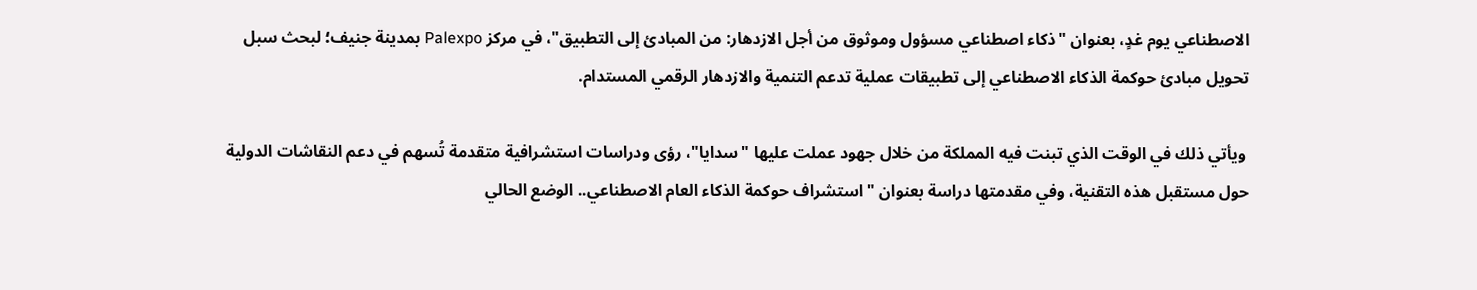الاصطناعي يوم غدٍ، بعنوان "ذكاء اصطناعي مسؤول وموثوق من أجل الازدهار: من المبادئ إلى التطبيق"، في مركز Palexpo بمدينة جنيف؛ لبحث سبل تحويل مبادئ حوكمة الذكاء الاصطناعي إلى تطبيقات عملية تدعم التنمية والازدهار الرقمي المستدام.

 ويأتي ذلك في الوقت الذي تبنت فيه المملكة من خلال جهود عملت عليها "سدايا"، رؤى ودراسات استشرافية متقدمة تُسهم في دعم النقاشات الدولية حول مستقبل هذه التقنية، وفي مقدمتها دراسة بعنوان "استشراف حوكمة الذكاء العام الاصطناعي.. الوضع الحالي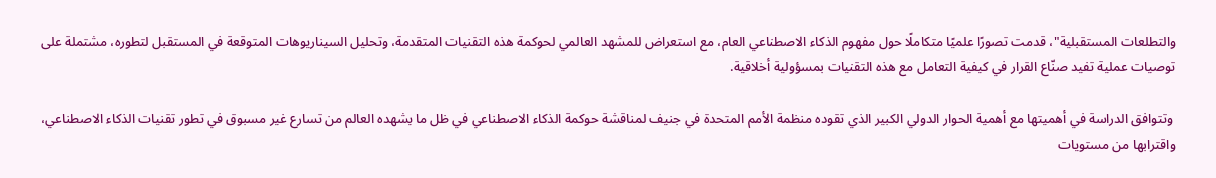والتطلعات المستقبلية"، قدمت تصورًا علميًا متكاملًا حول مفهوم الذكاء الاصطناعي العام، مع استعراض للمشهد العالمي لحوكمة هذه التقنيات المتقدمة، وتحليل السيناريوهات المتوقعة في المستقبل لتطوره، مشتملة على توصيات عملية تفيد صنّاع القرار في كيفية التعامل مع هذه التقنيات بمسؤولية أخلاقية.

 وتتوافق الدراسة في أهميتها مع أهمية الحوار الدولي الكبير الذي تقوده منظمة الأمم المتحدة في جنيف لمناقشة حوكمة الذكاء الاصطناعي في ظل ما يشهده العالم من تسارع غير مسبوق في تطور تقنيات الذكاء الاصطناعي، واقترابها من مستويات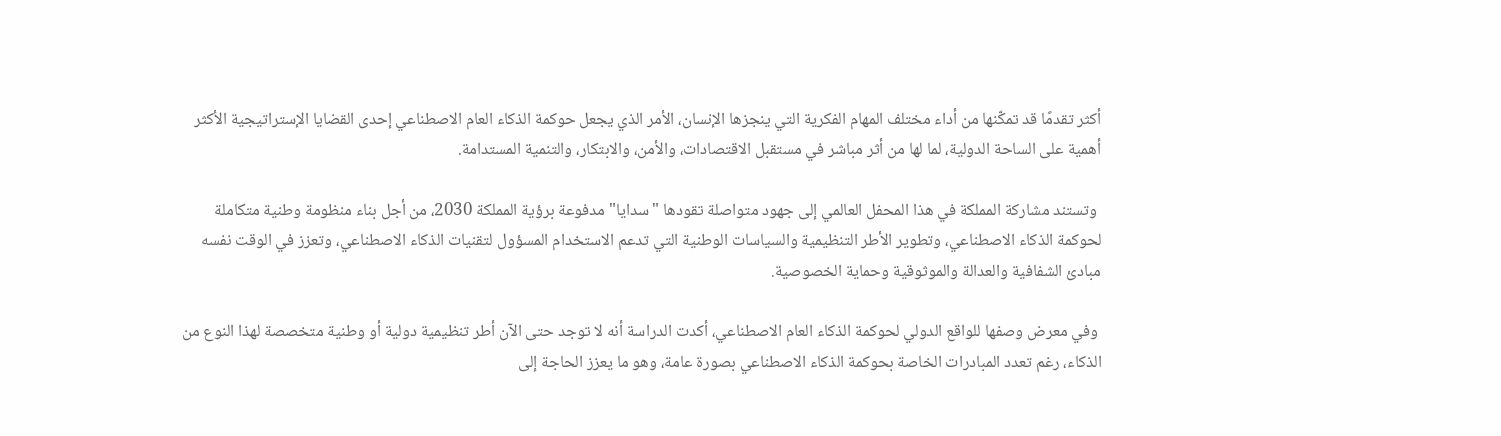أكثر تقدمًا قد تمكّنها من أداء مختلف المهام الفكرية التي ينجزها الإنسان، الأمر الذي يجعل حوكمة الذكاء العام الاصطناعي إحدى القضايا الإستراتيجية الأكثر أهمية على الساحة الدولية، لما لها من أثر مباشر في مستقبل الاقتصادات، والأمن، والابتكار، والتنمية المستدامة.

 وتستند مشاركة المملكة في هذا المحفل العالمي إلى جهود متواصلة تقودها "سدايا" مدفوعة برؤية المملكة 2030، من أجل بناء منظومة وطنية متكاملة لحوكمة الذكاء الاصطناعي، وتطوير الأطر التنظيمية والسياسات الوطنية التي تدعم الاستخدام المسؤول لتقنيات الذكاء الاصطناعي، وتعزز في الوقت نفسه مبادئ الشفافية والعدالة والموثوقية وحماية الخصوصية.

 وفي معرض وصفها للواقع الدولي لحوكمة الذكاء العام الاصطناعي، أكدت الدراسة أنه لا توجد حتى الآن أطر تنظيمية دولية أو وطنية متخصصة لهذا النوع من الذكاء، رغم تعدد المبادرات الخاصة بحوكمة الذكاء الاصطناعي بصورة عامة، وهو ما يعزز الحاجة إلى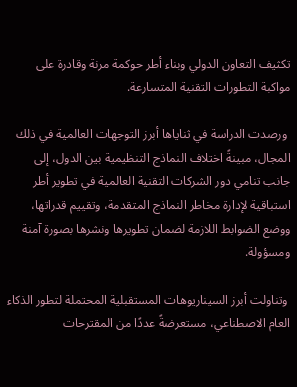تكثيف التعاون الدولي وبناء أطر حوكمة مرنة وقادرة على مواكبة التطورات التقنية المتسارعة.

 ورصدت الدراسة في ثناياها أبرز التوجهات العالمية في ذلك المجال، مبينةً اختلاف النماذج التنظيمية بين الدول، إلى جانب تنامي دور الشركات التقنية العالمية في تطوير أطر استباقية لإدارة مخاطر النماذج المتقدمة، وتقييم قدراتها، ووضع الضوابط اللازمة لضمان تطويرها ونشرها بصورة آمنة ومسؤولة.

 وتناولت أبرز السيناريوهات المستقبلية المحتملة لتطور الذكاء العام الاصطناعي، مستعرضةً عددًا من المقترحات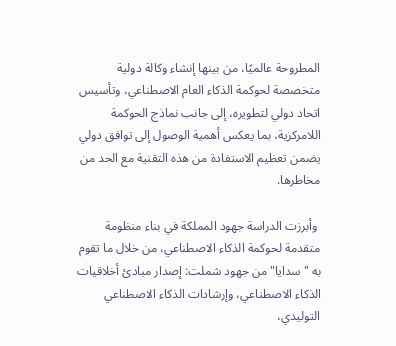المطروحة عالميًا، من بينها إنشاء وكالة دولية متخصصة لحوكمة الذكاء العام الاصطناعي، وتأسيس اتحاد دولي لتطويره، إلى جانب نماذج الحوكمة اللامركزية، بما يعكس أهمية الوصول إلى توافق دولي يضمن تعظيم الاستفادة من هذه التقنية مع الحد من مخاطرها.

 وأبرزت الدراسة جهود المملكة في بناء منظومة متقدمة لحوكمة الذكاء الاصطناعي، من خلال ما تقوم به "سدايا" من جهود شملت: إصدار مبادئ أخلاقيات الذكاء الاصطناعي، وإرشادات الذكاء الاصطناعي التوليدي،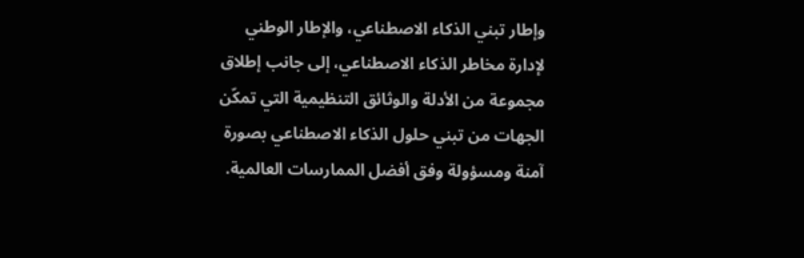وإطار تبني الذكاء الاصطناعي، والإطار الوطني لإدارة مخاطر الذكاء الاصطناعي، إلى جانب إطلاق مجموعة من الأدلة والوثائق التنظيمية التي تمكّن الجهات من تبني حلول الذكاء الاصطناعي بصورة آمنة ومسؤولة وفق أفضل الممارسات العالمية.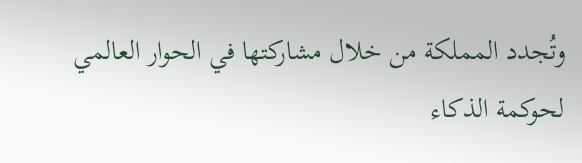وتُجدد المملكة من خلال مشاركتها في الحوار العالمي لحوكمة الذكاء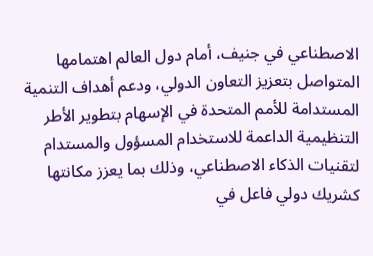الاصطناعي في جنيف، أمام دول العالم اهتمامها المتواصل بتعزيز التعاون الدولي، ودعم أهداف التنمية المستدامة للأمم المتحدة في الإسهام بتطوير الأطر التنظيمية الداعمة للاستخدام المسؤول والمستدام لتقنيات الذكاء الاصطناعي، وذلك بما يعزز مكانتها كشريك دولي فاعل في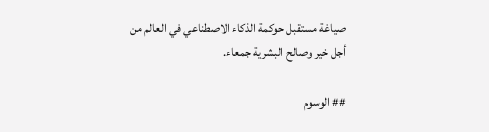صياغة مستقبل حوكمة الذكاء الاصطناعي في العالم من أجل خير وصالح البشرية جمعاء.

## الوسوم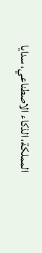المملكة، الذكاء الاصطناعي، سدايا